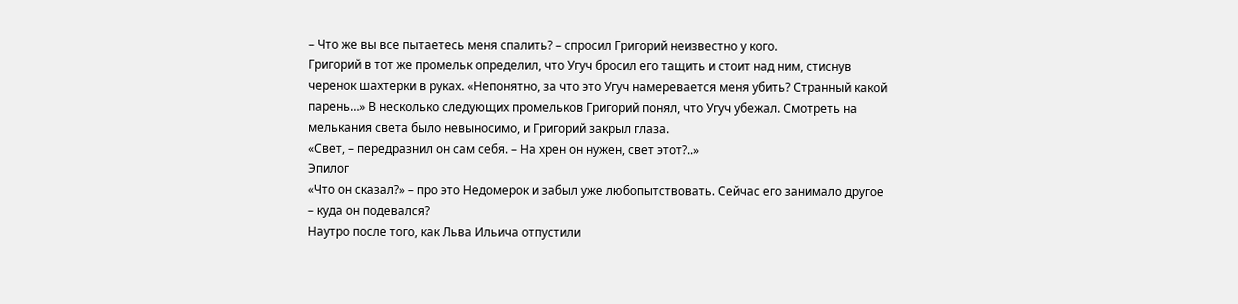– Что же вы все пытаетесь меня спалить? – спросил Григорий неизвестно у кого.
Григорий в тот же промельк определил, что Угуч бросил его тащить и стоит над ним, стиснув черенок шахтерки в руках. «Непонятно, за что это Угуч намеревается меня убить? Странный какой парень…» В несколько следующих промельков Григорий понял, что Угуч убежал. Смотреть на мелькания света было невыносимо, и Григорий закрыл глаза.
«Свет, – передразнил он сам себя. – На хрен он нужен, свет этот?..»
Эпилог
«Что он сказал?» – про это Недомерок и забыл уже любопытствовать. Сейчас его занимало другое – куда он подевался?
Наутро после того, как Льва Ильича отпустили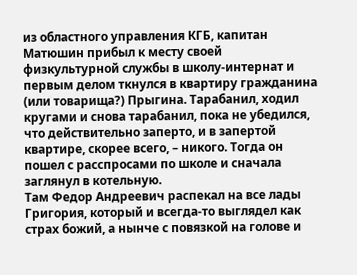из областного управления КГБ, капитан Матюшин прибыл к месту своей физкультурной службы в школу-интернат и первым делом ткнулся в квартиру гражданина (или товарища?) Прыгина. Тарабанил, ходил кругами и снова тарабанил, пока не убедился, что действительно заперто, и в запертой квартире, скорее всего, – никого. Тогда он пошел с расспросами по школе и сначала заглянул в котельную.
Там Федор Андреевич распекал на все лады Григория, который и всегда-то выглядел как страх божий, а нынче с повязкой на голове и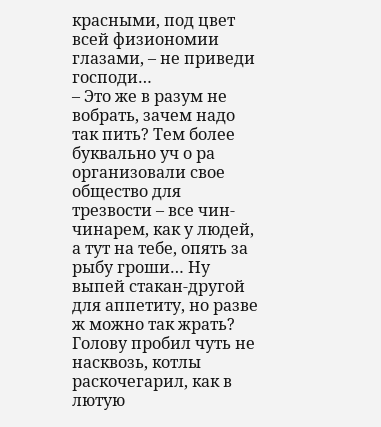красными, под цвет всей физиономии глазами, – не приведи господи…
– Это же в разум не вобрать, зачем надо так пить? Тем более буквально уч о ра организовали свое общество для трезвости – все чин-чинарем, как у людей, а тут на тебе, опять за рыбу гроши… Ну выпей стакан-другой для аппетиту, но разве ж можно так жрать? Голову пробил чуть не насквозь, котлы раскочегарил, как в лютую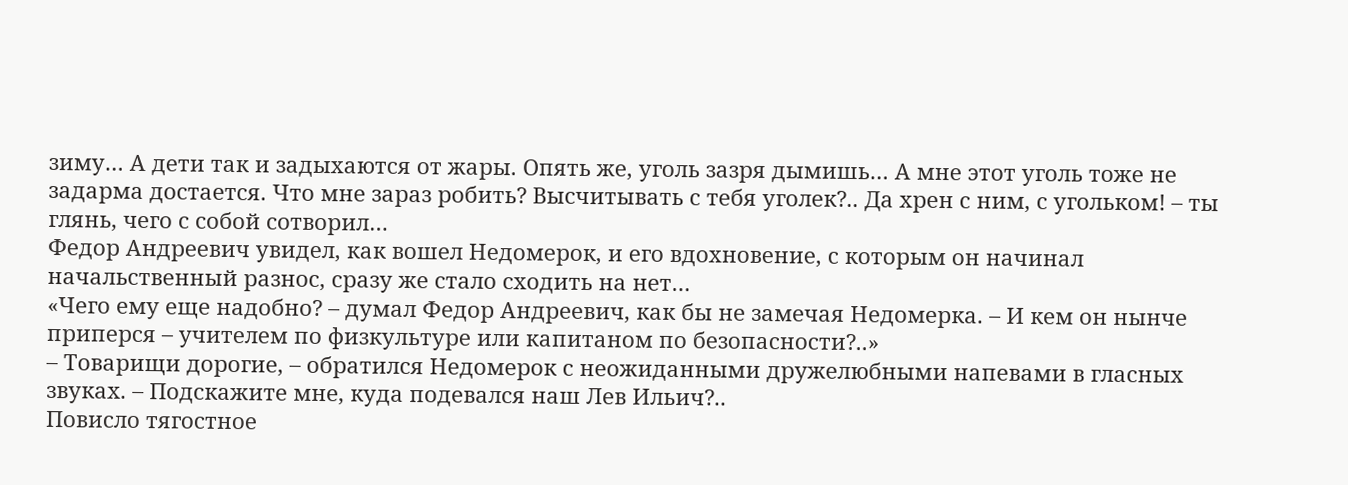зиму… А дети так и задыхаются от жары. Опять же, уголь зазря дымишь… А мне этот уголь тоже не задарма достается. Что мне зараз робить? Высчитывать с тебя уголек?.. Да хрен с ним, с угольком! – ты глянь, чего с собой сотворил…
Федор Андреевич увидел, как вошел Недомерок, и его вдохновение, с которым он начинал начальственный разнос, сразу же стало сходить на нет…
«Чего ему еще надобно? – думал Федор Андреевич, как бы не замечая Недомерка. – И кем он нынче приперся – учителем по физкультуре или капитаном по безопасности?..»
– Товарищи дорогие, – обратился Недомерок с неожиданными дружелюбными напевами в гласных звуках. – Подскажите мне, куда подевался наш Лев Ильич?..
Повисло тягостное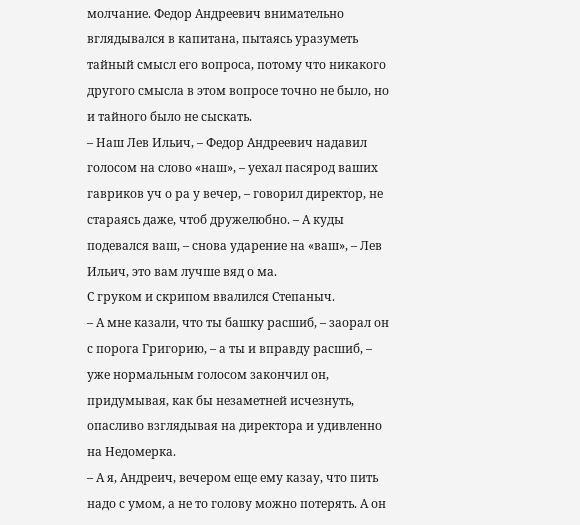молчание. Федор Андреевич внимательно вглядывался в капитана, пытаясь уразуметь тайный смысл его вопроса, потому что никакого другого смысла в этом вопросе точно не было, но и тайного было не сыскать.
– Наш Лев Ильич, – Федор Андреевич надавил голосом на слово «наш», – уехал пасярод ваших гавриков уч о ра у вечер, – говорил директор, не стараясь даже, чтоб дружелюбно. – А куды подевался ваш, – снова ударение на «ваш», – Лев Ильич, это вам лучше вяд о ма.
С груком и скрипом ввалился Степаныч.
– А мне казали, что ты башку расшиб, – заорал он с порога Григорию, – а ты и вправду расшиб, – уже нормальным голосом закончил он, придумывая, как бы незаметней исчезнуть, опасливо взглядывая на директора и удивленно на Недомерка.
– А я, Андреич, вечером еще ему казау, что пить надо с умом, а не то голову можно потерять. А он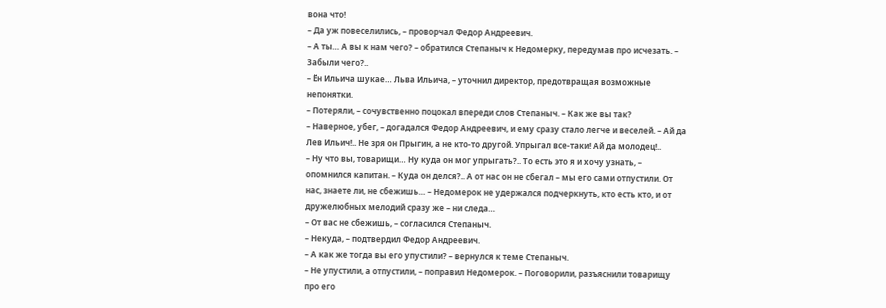вона что!
– Да уж повеселились, – проворчал Федор Андреевич.
– А ты… А вы к нам чего? – обратился Степаныч к Недомерку, передумав про исчезать. – Забыли чего?..
– Ён Ильича шукае… Льва Ильича, – уточнил директор, предотвращая возможные непонятки.
– Потеряли, – сочувственно поцокал впереди слов Степаныч. – Как же вы так?
– Наверное, убег, – догадался Федор Андреевич, и ему сразу стало легче и веселей. – Ай да Лев Ильич!.. Не зря он Прыгин, а не кто-то другой. Упрыгал все-таки! Ай да молодец!..
– Ну что вы, товарищи… Ну куда он мог упрыгать?.. То есть это я и хочу узнать, – опомнился капитан. – Куда он делся?.. А от нас он не сбегал – мы его сами отпустили. От нас, знаете ли, не сбежишь… – Недомерок не удержался подчеркнуть, кто есть кто, и от дружелюбных мелодий сразу же – ни следа…
– От вас не сбежишь, – согласился Степаныч.
– Некуда, – подтвердил Федор Андреевич.
– А как же тогда вы его упустили? – вернулся к теме Степаныч.
– Не упустили, а отпустили, – поправил Недомерок. – Поговорили, разъяснили товарищу про его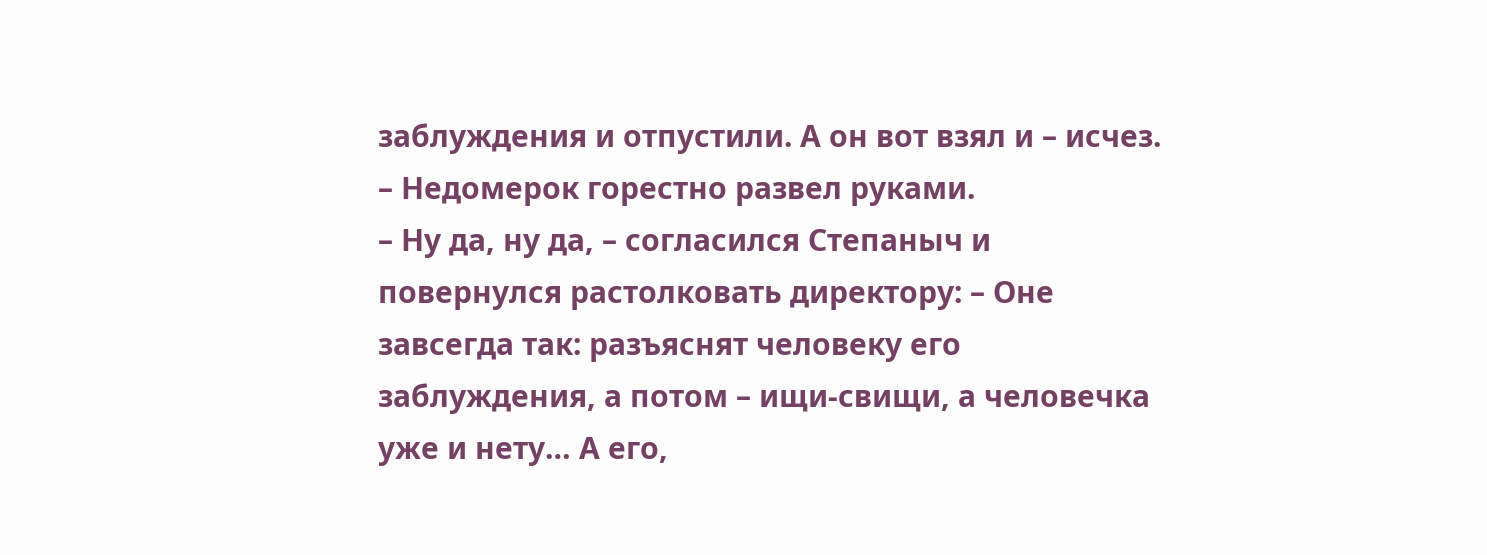заблуждения и отпустили. А он вот взял и – исчез. – Недомерок горестно развел руками.
– Ну да, ну да, – согласился Степаныч и повернулся растолковать директору: – Оне завсегда так: разъяснят человеку его заблуждения, а потом – ищи-свищи, а человечка уже и нету… А его,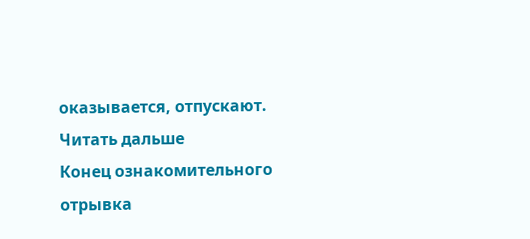оказывается, отпускают.
Читать дальше
Конец ознакомительного отрывка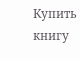Купить книгу